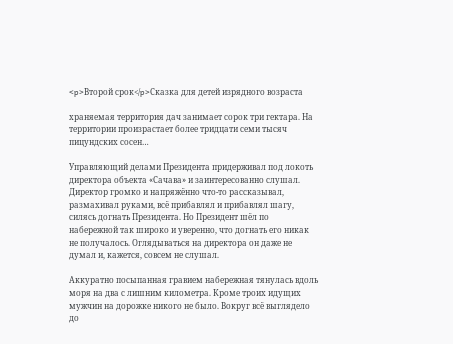<p>Второй срок</p>Сказка для детей изрядного возраста

храняемая территория дач занимает сорок три гектара. На территории произрастает более тридцати семи тысяч пицундских сосен…

Управляющий делами Президента придерживал под локоть директора объекта «Сачава» и заинтересованно слушал. Директор громко и напряжённо что-то рассказывал, размахивал руками, всё прибавлял и прибавлял шагу, силясь догнать Президента. Но Президент шёл по набережной так широко и уверенно, что догнать его никак не получалось. Оглядываться на директора он даже не думал и, кажется, совсем не слушал.

Аккуратно посыпанная гравием набережная тянулась вдоль моря на два с лишним километра. Кроме троих идущих мужчин на дорожке никого не было. Вокруг всё выглядело до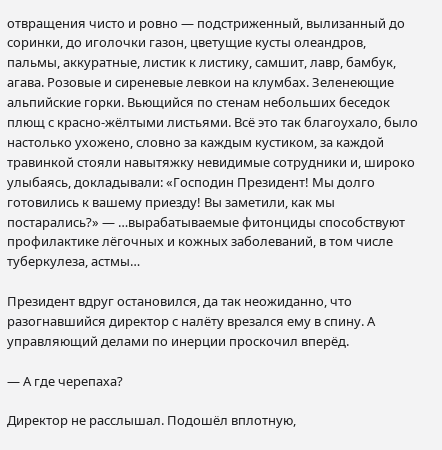отвращения чисто и ровно — подстриженный, вылизанный до соринки, до иголочки газон, цветущие кусты олеандров, пальмы, аккуратные, листик к листику, самшит, лавр, бамбук, агава. Розовые и сиреневые левкои на клумбах. Зеленеющие альпийские горки. Вьющийся по стенам небольших беседок плющ с красно-жёлтыми листьями. Всё это так благоухало, было настолько ухожено, словно за каждым кустиком, за каждой травинкой стояли навытяжку невидимые сотрудники и, широко улыбаясь, докладывали: «Господин Президент! Мы долго готовились к вашему приезду! Вы заметили, как мы постарались?» — …вырабатываемые фитонциды способствуют профилактике лёгочных и кожных заболеваний, в том числе туберкулеза, астмы…

Президент вдруг остановился, да так неожиданно, что разогнавшийся директор с налёту врезался ему в спину. А управляющий делами по инерции проскочил вперёд.

— А где черепаха?

Директор не расслышал. Подошёл вплотную,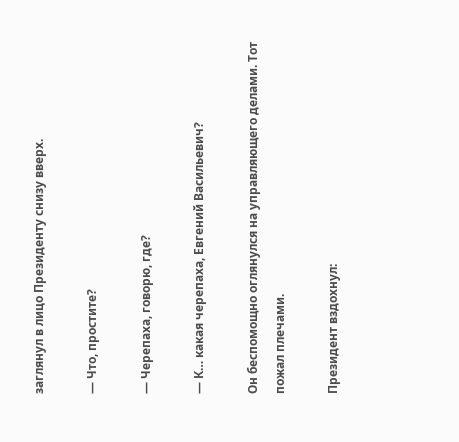заглянул в лицо Президенту снизу вверх.

— Что, простите?

— Черепаха, говорю, где?

— К… какая черепаха, Евгений Васильевич?

Он беспомощно оглянулся на управляющего делами. Тот пожал плечами.

Президент вздохнул: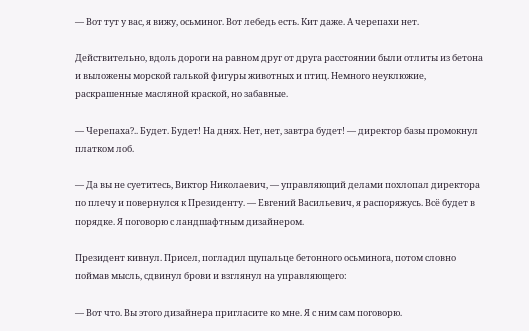— Вот тут у вас, я вижу, осьминог. Вот лебедь есть. Кит даже. А черепахи нет.

Действительно, вдоль дороги на равном друг от друга расстоянии были отлиты из бетона и выложены морской галькой фигуры животных и птиц. Немного неуклюжие, раскрашенные масляной краской, но забавные.

— Черепаха?.. Будет. Будет! На днях. Нет, нет, завтра будет! — директор базы промокнул платком лоб.

— Да вы не суетитесь, Виктор Николаевич, — управляющий делами похлопал директора по плечу и повернулся к Президенту. — Евгений Васильевич, я распоряжусь. Всё будет в порядке. Я поговорю с ландшафтным дизайнером.

Президент кивнул. Присел, погладил щупальце бетонного осьминога, потом словно поймав мысль, сдвинул брови и взглянул на управляющего:

— Вот что. Вы этого дизайнера пригласите ко мне. Я с ним сам поговорю.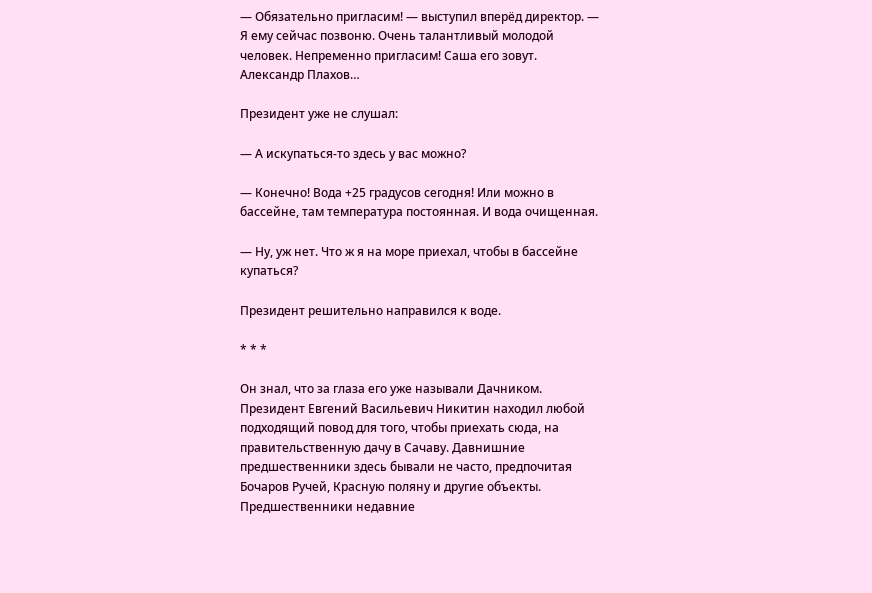— Обязательно пригласим! — выступил вперёд директор. — Я ему сейчас позвоню. Очень талантливый молодой человек. Непременно пригласим! Саша его зовут. Александр Плахов…

Президент уже не слушал:

— А искупаться-то здесь у вас можно?

— Конечно! Вода +25 градусов сегодня! Или можно в бассейне, там температура постоянная. И вода очищенная.

— Ну, уж нет. Что ж я на море приехал, чтобы в бассейне купаться?

Президент решительно направился к воде.

* * *

Он знал, что за глаза его уже называли Дачником. Президент Евгений Васильевич Никитин находил любой подходящий повод для того, чтобы приехать сюда, на правительственную дачу в Сачаву. Давнишние предшественники здесь бывали не часто, предпочитая Бочаров Ручей, Красную поляну и другие объекты. Предшественники недавние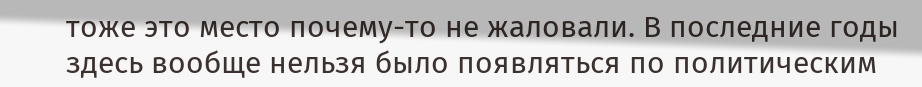тоже это место почему-то не жаловали. В последние годы здесь вообще нельзя было появляться по политическим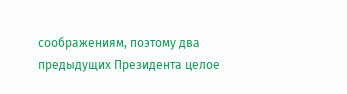соображениям, поэтому два предыдущих Президента целое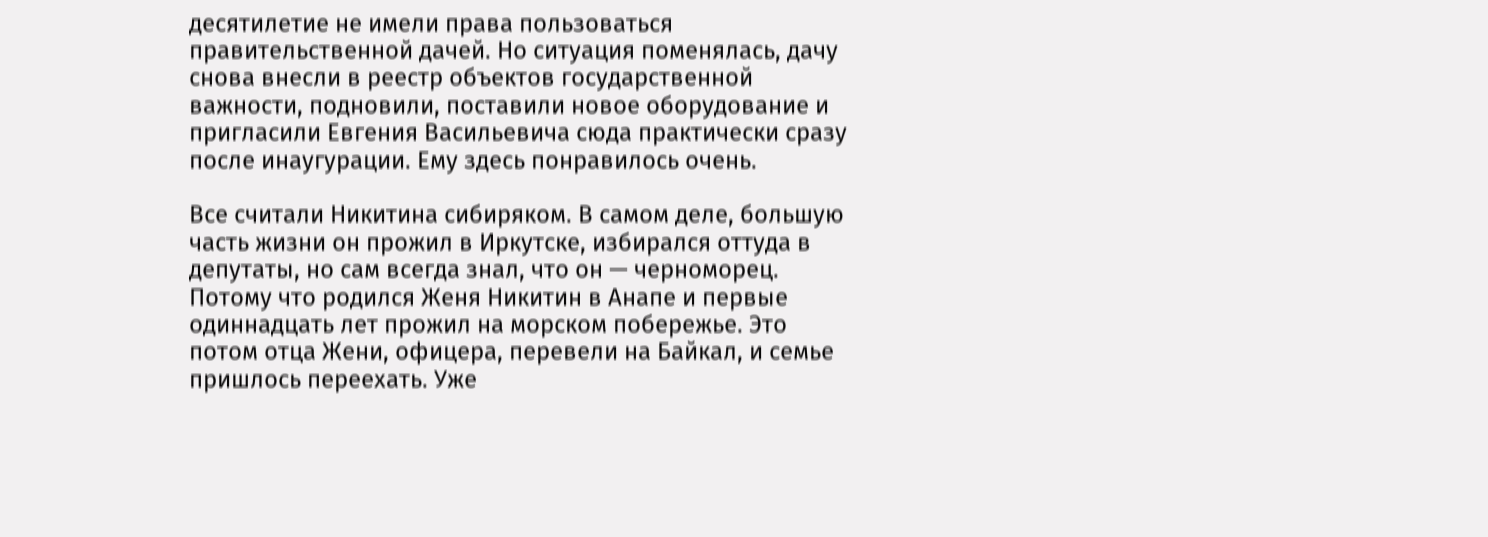десятилетие не имели права пользоваться правительственной дачей. Но ситуация поменялась, дачу снова внесли в реестр объектов государственной важности, подновили, поставили новое оборудование и пригласили Евгения Васильевича сюда практически сразу после инаугурации. Ему здесь понравилось очень.

Все считали Никитина сибиряком. В самом деле, большую часть жизни он прожил в Иркутске, избирался оттуда в депутаты, но сам всегда знал, что он — черноморец. Потому что родился Женя Никитин в Анапе и первые одиннадцать лет прожил на морском побережье. Это потом отца Жени, офицера, перевели на Байкал, и семье пришлось переехать. Уже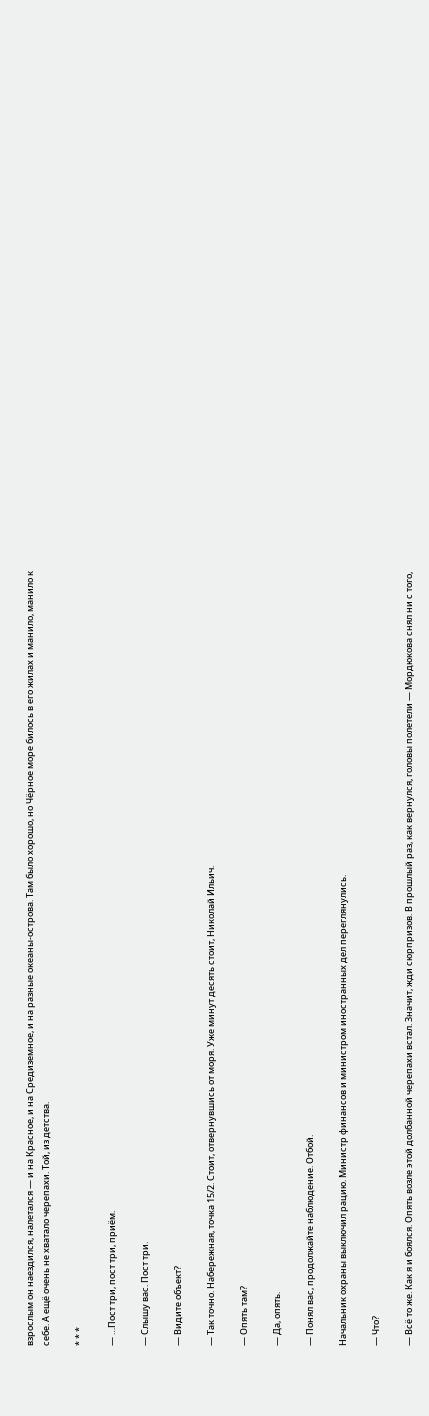взрослым он наездился, налетался — и на Красное, и на Средиземное, и на разные океаны-острова. Там было хорошо, но Чёрное море билось в его жилах и манило, манило к себе. А ещё очень не хватало черепахи. Той, из детства.

* * *

— …Пост три, пост три, приём.

— Слышу вас. Пост три.

— Видите объект?

— Так точно. Набережная, точка 15/2. Стоит, отвернувшись от моря. Уже минут десять стоит, Николай Ильич.

— Опять там?

— Да, опять.

— Понял вас, продолжайте наблюдение. Отбой.

Начальник охраны выключил рацию. Министр финансов и министром иностранных дел переглянулись.

— Что?

— Всё то же. Как я и боялся. Опять возле этой долбанной черепахи встал. Значит, жди сюрпризов. В прошлый раз, как вернулся, головы полетели — Мордюкова снял ни с того,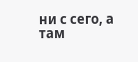ни с сего, а там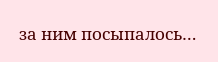за ним посыпалось…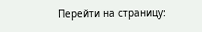Перейти на страницу: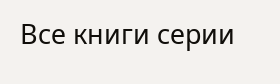Все книги серии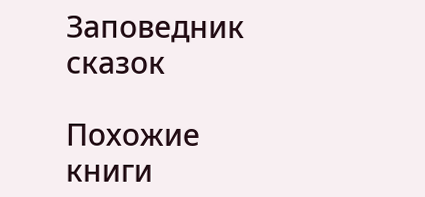Заповедник сказок

Похожие книги